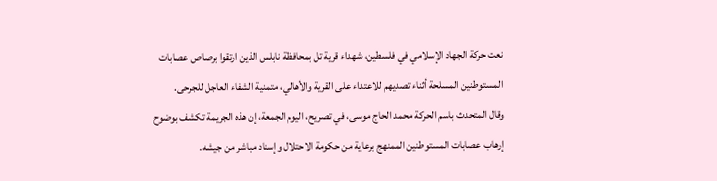نعت حركة الجهاد الإسلامي في فلسطين، شهداء قرية تل بمحافظة نابلس الذين ارتقوا برصاص عصابات المستوطنين المسلحة أثناء تصديهم للاعتداء على القرية والأهالي، متمنية الشفاء العاجل للجرحى.
وقال المتحدث باسم الحركة محمد الحاج موسى، في تصريح، اليوم الجمعة، إن هذه الجريمة تكشف بوضوح إرهاب عصابات المستوطنين الممنهج برعاية من حكومة الاحتلال وإسناد مباشر من جيشه.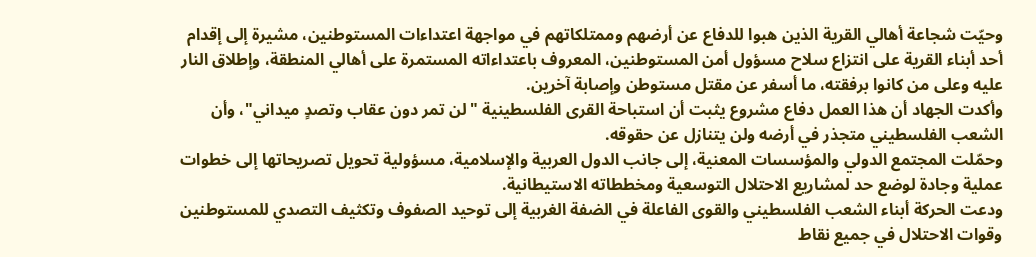وحيّت شجاعة أهالي القرية الذين هبوا للدفاع عن أرضهم وممتلكاتهم في مواجهة اعتداءات المستوطنين، مشيرة إلى إقدام أحد أبناء القرية على انتزاع سلاح مسؤول أمن المستوطنين، المعروف باعتداءاته المستمرة على أهالي المنطقة، وإطلاق النار عليه وعلى من كانوا برفقته، ما أسفر عن مقتل مستوطن وإصابة آخرين.
وأكدت الجهاد أن هذا العمل دفاع مشروع يثبت أن استباحة القرى الفلسطينية "لن تمر دون عقاب وتصدٍ ميداني"، وأن الشعب الفلسطيني متجذر في أرضه ولن يتنازل عن حقوقه.
وحمّلت المجتمع الدولي والمؤسسات المعنية، إلى جانب الدول العربية والإسلامية، مسؤولية تحويل تصريحاتها إلى خطوات عملية وجادة لوضع حد لمشاريع الاحتلال التوسعية ومخططاته الاستيطانية.
ودعت الحركة أبناء الشعب الفلسطيني والقوى الفاعلة في الضفة الغربية إلى توحيد الصفوف وتكثيف التصدي للمستوطنين وقوات الاحتلال في جميع نقاط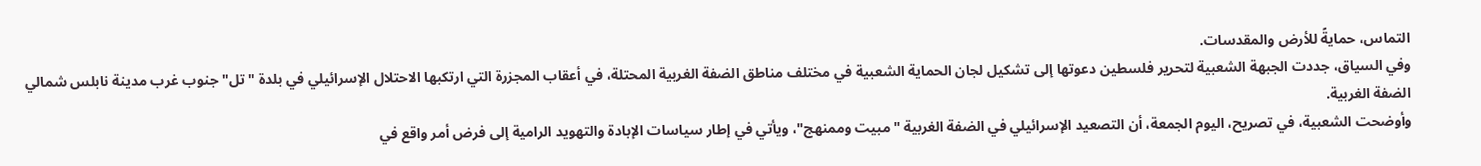التماس، حمايةً للأرض والمقدسات.
وفي السياق، جددت الجبهة الشعبية لتحرير فلسطين دعوتها إلى تشكيل لجان الحماية الشعبية في مختلف مناطق الضفة الغربية المحتلة، في أعقاب المجزرة التي ارتكبها الاحتلال الإسرائيلي في بلدة "تل" جنوب غرب مدينة نابلس شمالي الضفة الغربية.
وأوضحت الشعبية، في تصريح، اليوم الجمعة، أن التصعيد الإسرائيلي في الضفة الغربية "مبيت وممنهج"، ويأتي في إطار سياسات الإبادة والتهويد الرامية إلى فرض أمر واقع في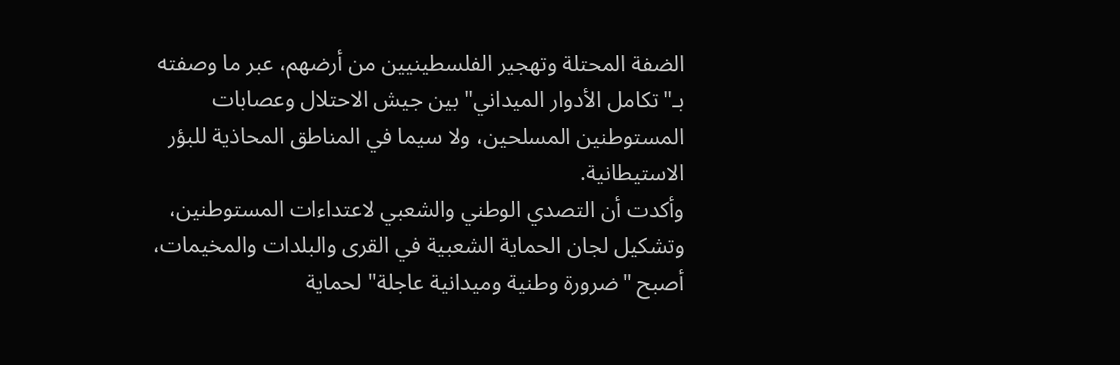الضفة المحتلة وتهجير الفلسطينيين من أرضهم، عبر ما وصفته بـ"تكامل الأدوار الميداني" بين جيش الاحتلال وعصابات المستوطنين المسلحين، ولا سيما في المناطق المحاذية للبؤر الاستيطانية.
وأكدت أن التصدي الوطني والشعبي لاعتداءات المستوطنين، وتشكيل لجان الحماية الشعبية في القرى والبلدات والمخيمات، أصبح "ضرورة وطنية وميدانية عاجلة" لحماية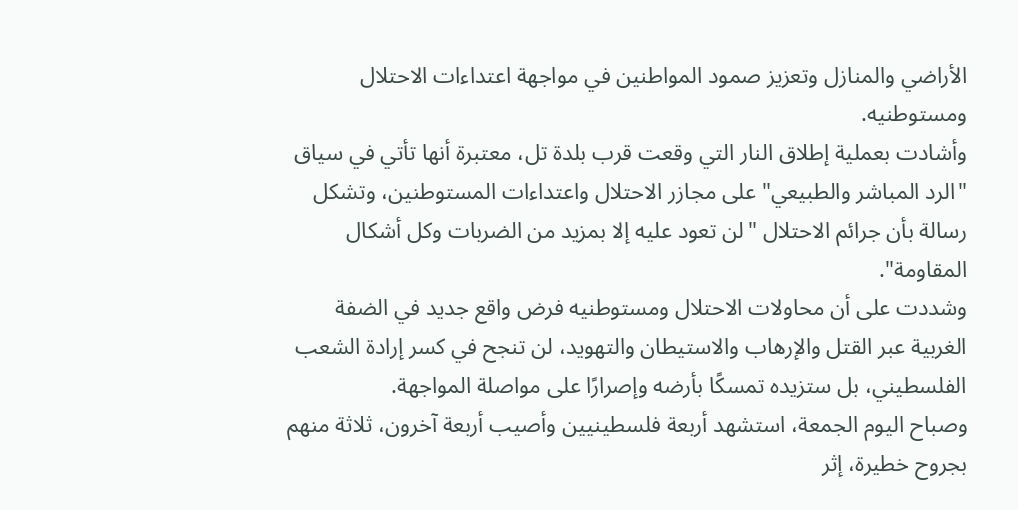الأراضي والمنازل وتعزيز صمود المواطنين في مواجهة اعتداءات الاحتلال ومستوطنيه.
وأشادت بعملية إطلاق النار التي وقعت قرب بلدة تل، معتبرة أنها تأتي في سياق "الرد المباشر والطبيعي" على مجازر الاحتلال واعتداءات المستوطنين، وتشكل رسالة بأن جرائم الاحتلال "لن تعود عليه إلا بمزيد من الضربات وكل أشكال المقاومة".
وشددت على أن محاولات الاحتلال ومستوطنيه فرض واقع جديد في الضفة الغربية عبر القتل والإرهاب والاستيطان والتهويد، لن تنجح في كسر إرادة الشعب الفلسطيني، بل ستزيده تمسكًا بأرضه وإصرارًا على مواصلة المواجهة.
وصباح اليوم الجمعة، استشهد أربعة فلسطينيين وأصيب أربعة آخرون، ثلاثة منهم بجروح خطيرة، إثر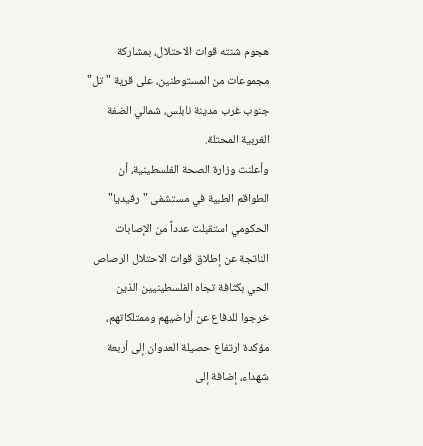هجوم شنته قوات الاحتلال، بمشاركة مجموعات من المستوطنين، على قرية "تل" جنوب غرب مدينة نابلس، شمالي الضفة الغربية المحتلة.
وأعلنت وزارة الصحة الفلسطينية، أن الطواقم الطبية في مستشفى "رفيديا" الحكومي استقبلت عدداً من الإصابات الناتجة عن إطلاق قوات الاحتلال الرصاص الحي بكثافة تجاه الفلسطينيين الذين خرجوا للدفاع عن أراضيهم وممتلكاتهم، مؤكدة ارتفاع حصيلة العدوان إلى أربعة شهداء، إضافة إلى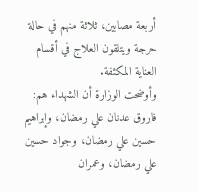أربعة مصابين، ثلاثة منهم في حالة حرجة ويتلقون العلاج في أقسام العناية المكثفة.
وأوضحت الوزارة أن الشهداء هم: فاروق عدنان علي رمضان، وإبراهيم حسين علي رمضان، وجواد حسين علي رمضان، وعمران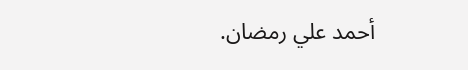أحمد علي رمضان.